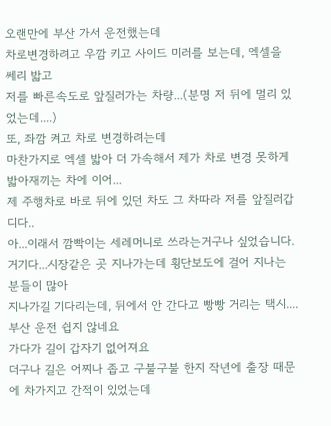오랜만에 부산 가서 운전했는데
차로변경하려고 우깜 키고 사이드 미러를 보는데, 엑셀을 쎄리 밟고
저를 빠른속도로 앞질러가는 차량...(분명 저 뒤에 멀리 있었는데....)
또, 좌깜 켜고 차로 변경하려는데
마찬가지로 엑셀 밟아 더 가속해서 제가 차로 변경 못하게
밟아재끼는 차에 이어...
제 주행차로 바로 뒤에 있던 차도 그 차따라 저를 앞질러갑디다..
아...이래서 깜빡이는 세레머니로 쓰라는거구나 싶었습니다.
거기다...시장같은 곳 지나가는데 횡단보도에 걸어 지나는 분들이 많아
지나가길 기다리는데, 뒤에서 안 간다고 빵빵 거리는 택시....
부산 운전 쉽지 않네요
가다가 길이 갑자기 없어져요
더구나 길은 어찌나 좁고 구불구불 한지 작년에 출장 때문에 차가지고 간적이 있었는데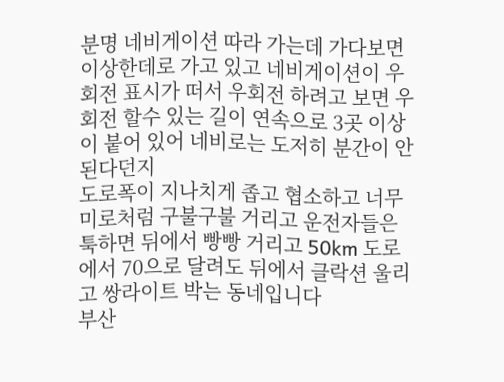분명 네비게이션 따라 가는데 가다보면 이상한데로 가고 있고 네비게이션이 우회전 표시가 떠서 우회전 하려고 보면 우회전 할수 있는 길이 연속으로 3곳 이상이 붙어 있어 네비로는 도저히 분간이 안된다던지
도로폭이 지나치게 좁고 협소하고 너무 미로처럼 구불구불 거리고 운전자들은 툭하면 뒤에서 빵빵 거리고 50km 도로에서 70으로 달려도 뒤에서 클락션 울리고 쌍라이트 박는 동네입니다
부산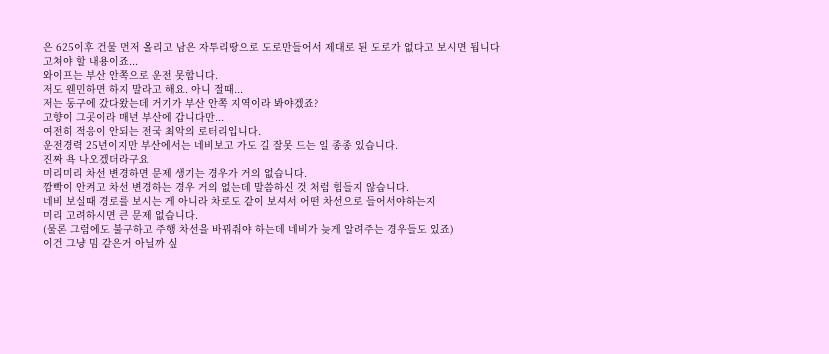은 625이후 건물 먼저 올리고 남은 자투리땅으로 도로만들어서 제대로 된 도로가 없다고 보시면 됩니다
고쳐야 할 내용이죠...
와이프는 부산 안쪽으로 운전 못합니다.
저도 웬민하면 하지 말라고 해요. 아니 절때...
저는 동구에 갔다왔는데 거기가 부산 안쪽 지역이라 봐야겠죠?
고향이 그곳이라 매년 부산에 갑니다만...
여전히 적응이 안되는 전국 최악의 로터리입니다.
운전경력 25년이지만 부산에서는 네비보고 가도 길 잘못 드는 일 종종 있습니다.
진짜 욕 나오겠더라구요
미리미리 차선 변경하면 문제 생기는 경우가 거의 없습니다.
깜빡이 안켜고 차선 변경하는 경우 거의 없는데 말씀하신 것 처럼 힘들지 않습니다.
네비 보실때 경로를 보시는 게 아니라 차로도 같이 보셔서 어떤 차선으로 들어서야하는지
미리 고려하시면 큰 문제 없습니다.
(물론 그럼에도 불구하고 주행 차선을 바꿔줘야 하는데 네비가 늦게 알려주는 경우들도 있죠)
이건 그냥 밈 같은거 아닐까 싶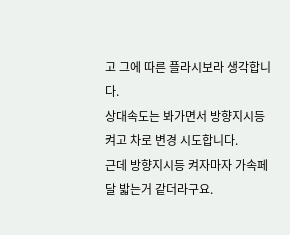고 그에 따른 플라시보라 생각합니다.
상대속도는 봐가면서 방향지시등 켜고 차로 변경 시도합니다.
근데 방향지시등 켜자마자 가속페달 밟는거 같더라구요.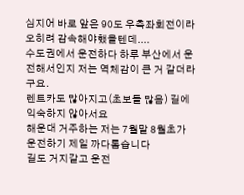심지어 바로 앞은 90도 우측좌회전이라 오히려 감속해야했을텐데....
수도권에서 운전하다 하루 부산에서 운전해서인지 저는 역체감이 큰 거 같더라구요.
렌트카도 많아지고(초보들 많음) 길에 익숙하지 않아서요
해운대 거주하는 저는 7월말 8월초가 운전하기 제일 까다롭습니다
길도 거지같고 운전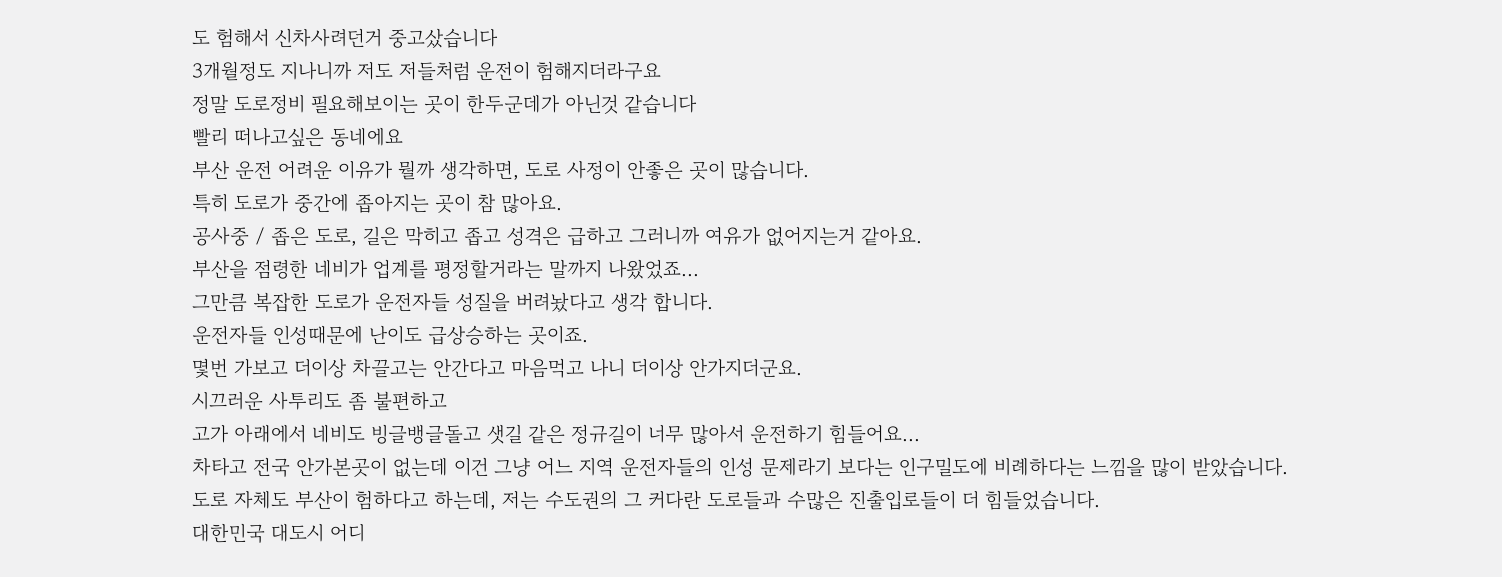도 험해서 신차사려던거 중고샀습니다
3개월정도 지나니까 저도 저들처럼 운전이 험해지더라구요
정말 도로정비 필요해보이는 곳이 한두군데가 아닌것 같습니다
빨리 떠나고싶은 동네에요
부산 운전 어려운 이유가 뭘까 생각하면, 도로 사정이 안좋은 곳이 많습니다.
특히 도로가 중간에 좁아지는 곳이 참 많아요.
공사중 / 좁은 도로, 길은 막히고 좁고 성격은 급하고 그러니까 여유가 없어지는거 같아요.
부산을 점령한 네비가 업계를 평정할거라는 말까지 나왔었죠...
그만큼 복잡한 도로가 운전자들 성질을 버려놨다고 생각 합니다.
운전자들 인성때문에 난이도 급상승하는 곳이죠.
몇번 가보고 더이상 차끌고는 안간다고 마음먹고 나니 더이상 안가지더군요.
시끄러운 사투리도 좀 불편하고
고가 아래에서 네비도 빙글뱅글돌고 샛길 같은 정규길이 너무 많아서 운전하기 힘들어요...
차타고 전국 안가본곳이 없는데 이건 그냥 어느 지역 운전자들의 인성 문제라기 보다는 인구밀도에 비례하다는 느낌을 많이 받았습니다.
도로 자체도 부산이 험하다고 하는데, 저는 수도권의 그 커다란 도로들과 수많은 진출입로들이 더 힘들었습니다.
대한민국 대도시 어디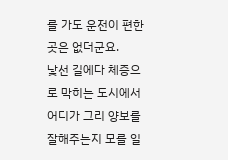를 가도 운전이 편한 곳은 없더군요.
낯선 길에다 체증으로 막히는 도시에서 어디가 그리 양보를 잘해주는지 모를 일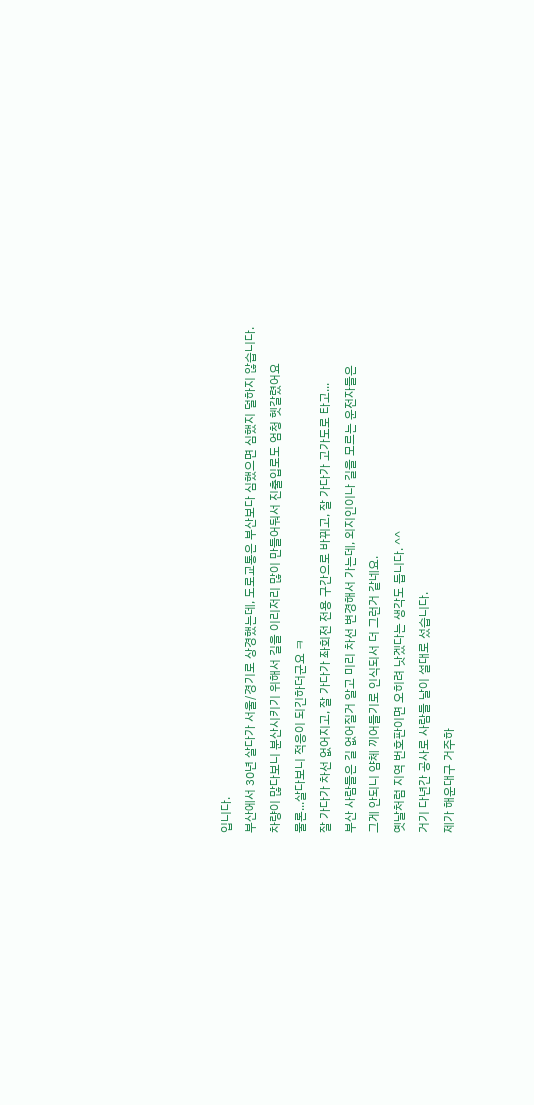입니다.
부산에서 30년 살다가 서울/경기로 상경했는데, 도로교통은 부산보다 심했으면 심했지 덜하지 않습니다.
차량이 많다보니 분산시키기 위해서 길을 이리저리 많이 만들어둬서 진출입로도 엄청 헷갈렸어요
물론...살다보니 적응이 되긴하더군요 ㅋ
잘 가다가 차선 없어지고, 잘 가다가 좌회전 전용 구간으로 바뀌고, 잘 가다가 고가도로 타고...
부산 사람들은 길 없어질거 알고 미리 차선 변경해서 가는데, 외지인이나 길을 모르는 운전자들은
그게 안되니 얌체 끼어들기로 인식되서 더 그런거 같네요.
옛날처럼 지역 번호판이면 오히려 낫겠다는 생각도 듭니다. ^^
거기 다년간 공사로 사람들 날이 설대로 섰습니다.
제가 해운대구 거주하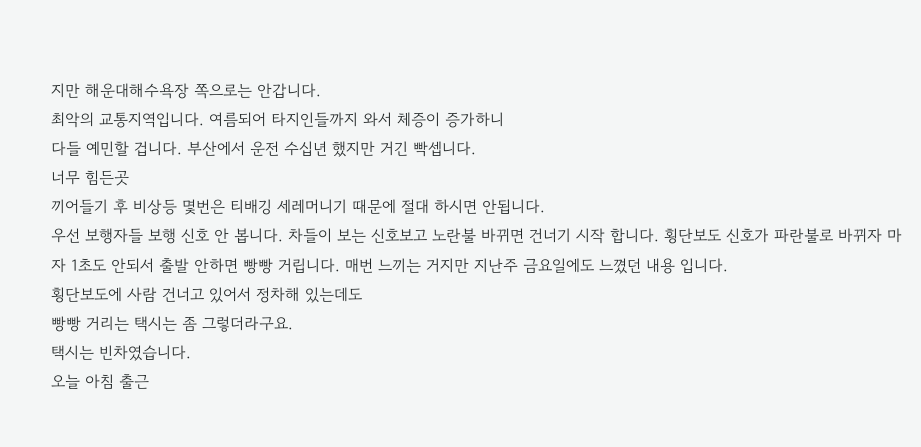지만 해운대해수욕장 쪽으로는 안갑니다.
최악의 교통지역입니다. 여름되어 타지인들까지 와서 체증이 증가하니
다들 예민할 겁니다. 부산에서 운전 수십년 했지만 거긴 빡셉니다.
너무 힘든곳
끼어들기 후 비상등 몇번은 티배깅 세레머니기 때문에 절대 하시면 안됩니다.
우선 보행자들 보행 신호 안 봅니다. 차들이 보는 신호보고 노란불 바뀌면 건너기 시작 합니다. 횡단보도 신호가 파란불로 바뀌자 마자 1초도 안되서 출발 안하면 빵빵 거립니다. 매번 느끼는 거지만 지난주 금요일에도 느꼈던 내용 입니다.
횡단보도에 사람 건너고 있어서 정차해 있는데도
빵빵 거리는 택시는 좀 그렇더라구요.
택시는 빈차였습니다.
오늘 아침 출근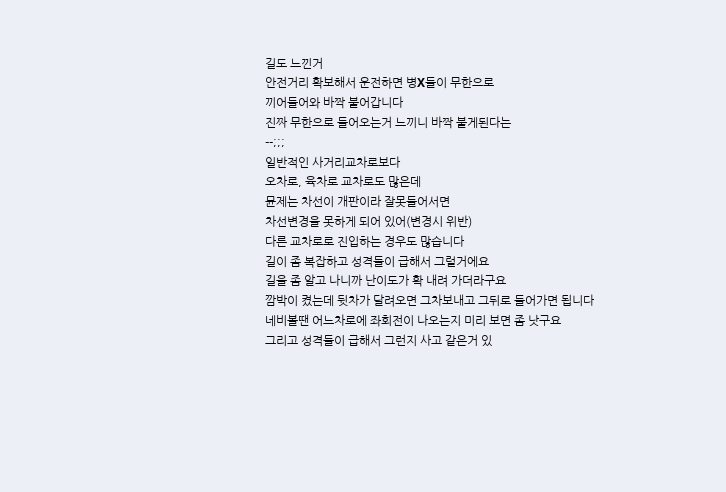길도 느낀거
안전거리 확보해서 운전하면 병X들이 무한으로
끼어들어와 바짝 붙어갑니다
진짜 무한으로 들어오는거 느끼니 바짝 붙게된다는
--;;;
일반적인 사거리교차로보다
오차로, 육차로 교차로도 많은데
뮨제는 차선이 개판이라 잘못들어서면
차선변경을 못하게 되어 있어(변경시 위반)
다른 교차로로 진입하는 경우도 많습니다
길이 좀 복잡하고 성격들이 급해서 그럴거에요
길을 좀 알고 나니까 난이도가 확 내려 가더라구요
깜박이 켰는데 뒷차가 달려오면 그차보내고 그뒤로 들어가면 됩니다
네비볼땐 어느차로에 좌회전이 나오는지 미리 보면 좀 낫구요
그리고 성격들이 급해서 그런지 사고 같은거 있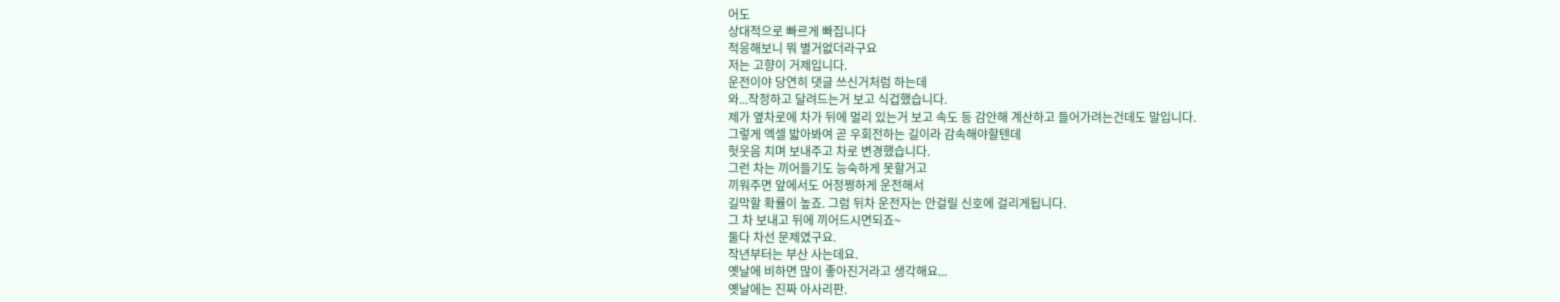어도
상대적으로 빠르게 빠집니다
적응해보니 뭐 별거없더라구요
저는 고향이 거제입니다.
운전이야 당연히 댓글 쓰신거처럼 하는데
와...작정하고 달려드는거 보고 식겁했습니다.
제가 옆차로에 차가 뒤에 멀리 있는거 보고 속도 등 감안해 계산하고 들어가려는건데도 말입니다.
그렇게 엑셀 밟아봐여 곧 우회전하는 길이라 감속해야할텐데
헛웃음 치며 보내주고 차로 변경했습니다.
그런 차는 끼어들기도 능숙하게 못할거고
끼워주면 앞에서도 어정쩡하게 운전해서
길막할 확률이 높죠. 그럼 뒤차 운전자는 안걸릴 신호에 걸리게됩니다.
그 차 보내고 뒤에 끼어드시면되죠~
둘다 차선 문제였구요.
작년부터는 부산 사는데요.
옛날에 비하면 많이 좋아진거라고 생각해요...
옛날에는 진짜 아사리판.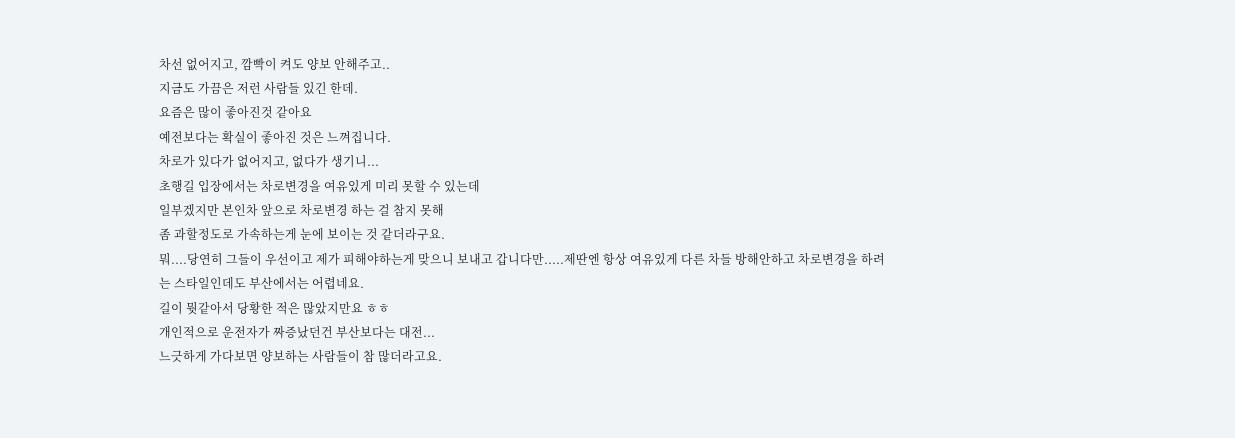차선 없어지고, 깜빡이 켜도 양보 안해주고..
지금도 가끔은 저런 사람들 있긴 한데.
요즘은 많이 좋아진것 같아요
예전보다는 확실이 좋아진 것은 느껴집니다.
차로가 있다가 없어지고, 없다가 생기니...
초행길 입장에서는 차로변경을 여유있게 미리 못할 수 있는데
일부겠지만 본인차 앞으로 차로변경 하는 걸 참지 못해
좀 과할정도로 가속하는게 눈에 보이는 것 같더라구요.
뭐....당연히 그들이 우선이고 제가 피해야하는게 맞으니 보내고 갑니다만.....제딴엔 항상 여유있게 다른 차들 방해안하고 차로변경을 하려는 스타일인데도 부산에서는 어렵네요.
길이 뭣같아서 당황한 적은 많았지만요 ㅎㅎ
개인적으로 운전자가 짜증났던건 부산보다는 대전...
느긋하게 가다보면 양보하는 사람들이 참 많더라고요.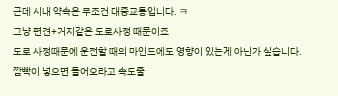근데 시내 약속은 무조건 대중교통입니다. ㅋ
그냥 편견+거지같은 도로사정 때문이죠
도로 사정때문에 운전할 때의 마인드에도 영향이 있는게 아닌가 싶습니다.
깜빡이 넣으면 들어오라고 속도줄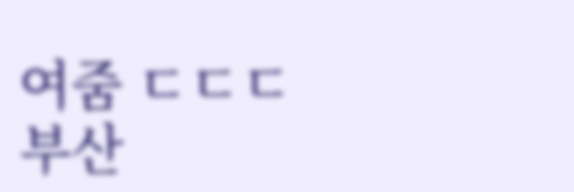여줌 ㄷㄷㄷ
부산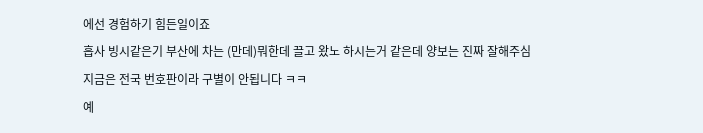에선 경험하기 힘든일이죠
흡사 빙시같은기 부산에 차는 (만데)뭐한데 끌고 왔노 하시는거 같은데 양보는 진짜 잘해주심
지금은 전국 번호판이라 구별이 안됩니다 ㅋㅋ
예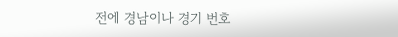전에 경남이나 경기 번호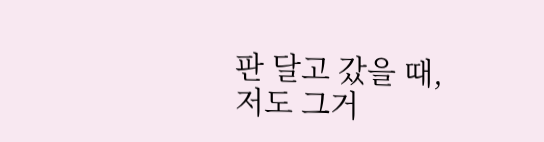판 달고 갔을 때,
저도 그거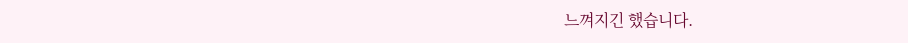느껴지긴 했습니다.